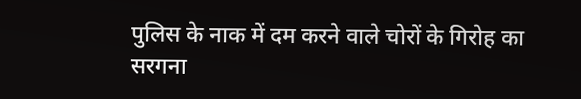पुलिस के नाक में दम करने वाले चोरों के गिरोह का सरगना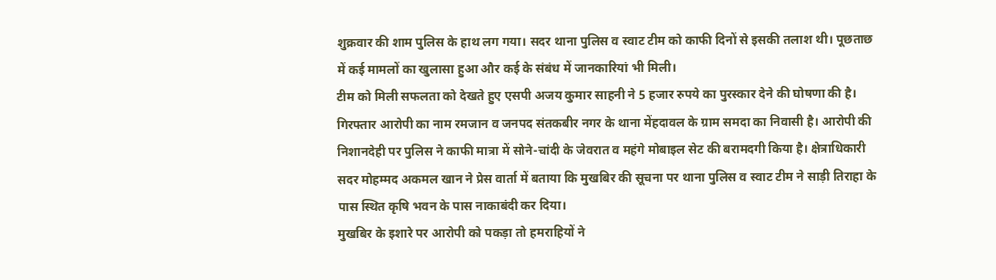शुक्रवार की शाम पुलिस के हाथ लग गया। सदर थाना पुलिस व स्वाट टीम को काफी दिनों से इसकी तलाश थी। पूछताछ में कई मामलों का खुलासा हुआ और कई के संबंध में जानकारियां भी मिली।
टीम को मिली सफलता को देखते हुए एसपी अजय कुमार साहनी ने 5 हजार रुपये का पुरस्कार देने की घोषणा की है। गिरफ्तार आरोपी का नाम रमजान व जनपद संतकबीर नगर के थाना मेंहदावल के ग्राम समदा का निवासी है। आरोपी की निशानदेही पर पुलिस ने काफी मात्रा में सोने-चांदी के जेवरात व महंगे मोबाइल सेट की बरामदगी किया है। क्षेत्राधिकारी सदर मोहम्मद अकमल खान ने प्रेस वार्ता में बताया कि मुखबिर की सूचना पर थाना पुलिस व स्वाट टीम ने साड़ी तिराहा के पास स्थित कृषि भवन के पास नाकाबंदी कर दिया।
मुखबिर के इशारे पर आरोपी को पकड़ा तो हमराहियों ने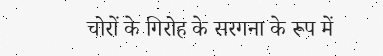चोरों के गिरोह के सरगना के रूप में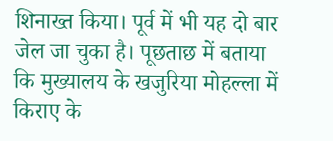शिनाख्त किया। पूर्व में भी यह दो बार जेल जा चुका है। पूछताछ में बताया कि मुख्यालय के खजुरिया मोहल्ला में किराए के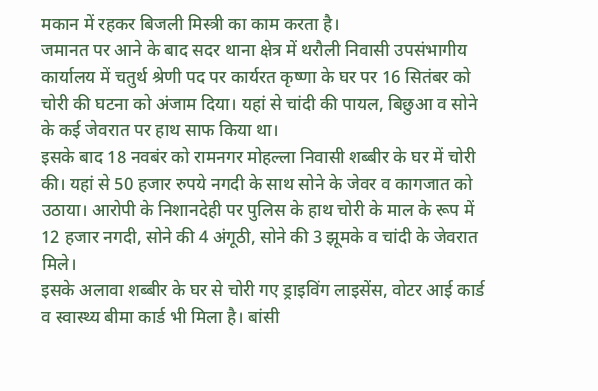मकान में रहकर बिजली मिस्त्री का काम करता है।
जमानत पर आने के बाद सदर थाना क्षेत्र में थरौली निवासी उपसंभागीय कार्यालय में चतुर्थ श्रेणी पद पर कार्यरत कृष्णा के घर पर 16 सितंबर को चोरी की घटना को अंजाम दिया। यहां से चांदी की पायल, बिछुआ व सोने के कई जेवरात पर हाथ साफ किया था।
इसके बाद 18 नवबंर को रामनगर मोहल्ला निवासी शब्बीर के घर में चोरी की। यहां से 50 हजार रुपये नगदी के साथ सोने के जेवर व कागजात को उठाया। आरोपी के निशानदेही पर पुलिस के हाथ चोरी के माल के रूप में 12 हजार नगदी, सोने की 4 अंगूठी, सोने की 3 झूमके व चांदी के जेवरात मिले।
इसके अलावा शब्बीर के घर से चोरी गए ड्राइविंग लाइसेंस, वोटर आई कार्ड व स्वास्थ्य बीमा कार्ड भी मिला है। बांसी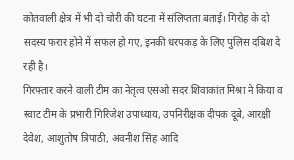कोतवाली क्षेत्र में भी दो चोरी की घटना में संलिप्तता बताई। गिरोह के दो सदस्य फरार होने में सफल हो गए, इनकी धरपकड़ के लिए पुलिस दबिश दे रही है।
गिरफ्तार करने वाली टीम का नेतृत्व एसओ सदर शिवाकांत मिश्रा ने किया व स्वाट टीम के प्रभारी गिरिजेश उपाध्याय, उपनिरीक्षक दीपक दूबे, आरक्षी देवेश, आशुतोष त्रिपाठी, अवनीश सिंह आदि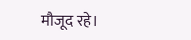मौजूद रहे।